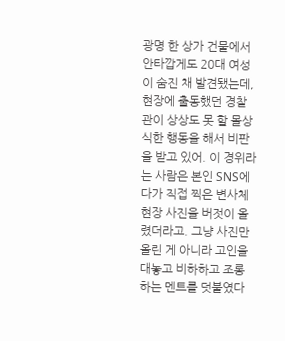광명 한 상가 건물에서 안타깝게도 20대 여성이 숨진 채 발견됐는데, 현장에 출동했던 경찰관이 상상도 못 할 몰상식한 행동을 해서 비판을 받고 있어. 이 경위라는 사람은 본인 SNS에다가 직접 찍은 변사체 현장 사진을 버젓이 올렸더라고. 그냥 사진만 올린 게 아니라 고인을 대놓고 비하하고 조롱하는 멘트를 덧붙였다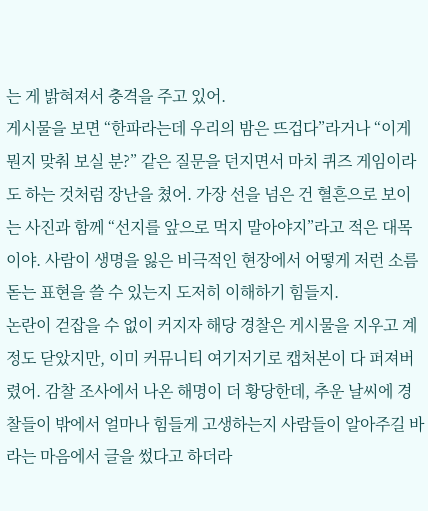는 게 밝혀져서 충격을 주고 있어.
게시물을 보면 “한파라는데 우리의 밤은 뜨겁다”라거나 “이게 뭔지 맞춰 보실 분?” 같은 질문을 던지면서 마치 퀴즈 게임이라도 하는 것처럼 장난을 쳤어. 가장 선을 넘은 건 혈흔으로 보이는 사진과 함께 “선지를 앞으로 먹지 말아야지”라고 적은 대목이야. 사람이 생명을 잃은 비극적인 현장에서 어떻게 저런 소름 돋는 표현을 쓸 수 있는지 도저히 이해하기 힘들지.
논란이 걷잡을 수 없이 커지자 해당 경찰은 게시물을 지우고 계정도 닫았지만, 이미 커뮤니티 여기저기로 캡처본이 다 퍼져버렸어. 감찰 조사에서 나온 해명이 더 황당한데, 추운 날씨에 경찰들이 밖에서 얼마나 힘들게 고생하는지 사람들이 알아주길 바라는 마음에서 글을 썼다고 하더라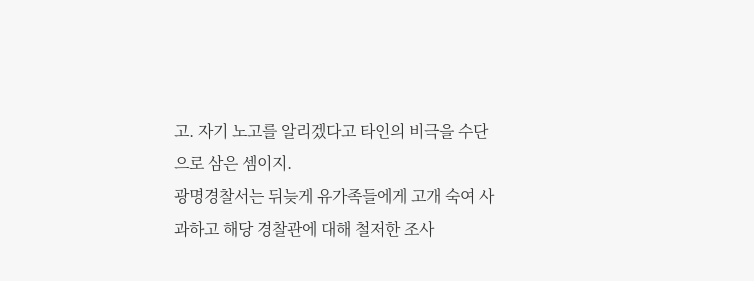고. 자기 노고를 알리겠다고 타인의 비극을 수단으로 삼은 셈이지.
광명경찰서는 뒤늦게 유가족들에게 고개 숙여 사과하고 해당 경찰관에 대해 철저한 조사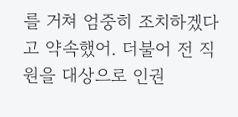를 거쳐 엄중히 조치하겠다고 약속했어. 더불어 전 직원을 대상으로 인권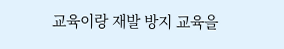교육이랑 재발 방지 교육을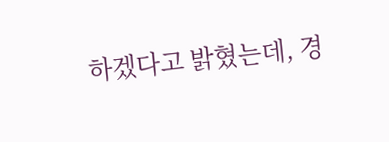하겠다고 밝혔는데, 경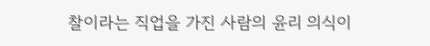찰이라는 직업을 가진 사람의 윤리 의식이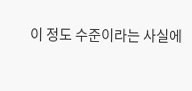이 정도 수준이라는 사실에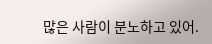많은 사람이 분노하고 있어.